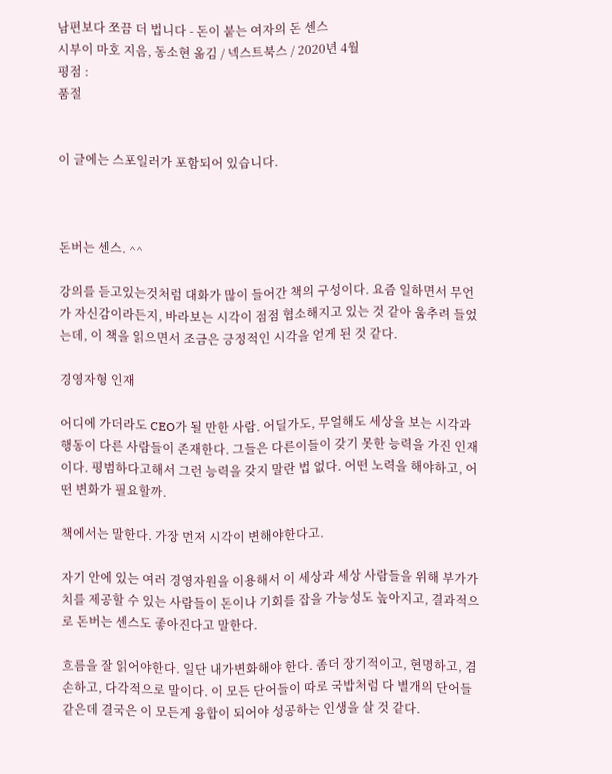남편보다 쪼끔 더 법니다 - 돈이 붙는 여자의 돈 센스
시부이 마호 지음, 동소현 옮김 / 넥스트북스 / 2020년 4월
평점 :
품절


이 글에는 스포일러가 포함되어 있습니다.



돈버는 센스. ^^

강의를 듣고있는것처럼 대화가 많이 들어간 책의 구성이다. 요즘 일하면서 무언가 자신감이라든지, 바라보는 시각이 점점 협소해지고 있는 것 같아 움추려 들었는데, 이 책을 읽으면서 조금은 긍정적인 시각을 얻게 된 것 같다.

경영자형 인재

어디에 가더라도 CEO가 될 만한 사람. 어딜가도, 무얼해도 세상을 보는 시각과 행동이 다른 사람들이 존재한다. 그들은 다른이들이 갖기 못한 능력을 가진 인재이다. 평범하다고해서 그런 능력을 갖지 말란 법 없다. 어떤 노력을 해야하고, 어떤 변화가 필요할까.

책에서는 말한다. 가장 먼저 시각이 변해야한다고.

자기 안에 있는 여러 경영자원을 이용해서 이 세상과 세상 사람들을 위해 부가가치를 제공할 수 있는 사람들이 돈이나 기회를 잡을 가능성도 높아지고, 결과적으로 돈버는 센스도 좋아진다고 말한다.

흐름을 잘 읽어야한다. 일단 내가변화해야 한다. 좀더 장기적이고, 현명하고, 겸손하고, 다각적으로 말이다. 이 모든 단어들이 따로 국밥처럼 다 별개의 단어들같은데 결국은 이 모든게 융합이 되어야 성공하는 인생을 살 것 같다.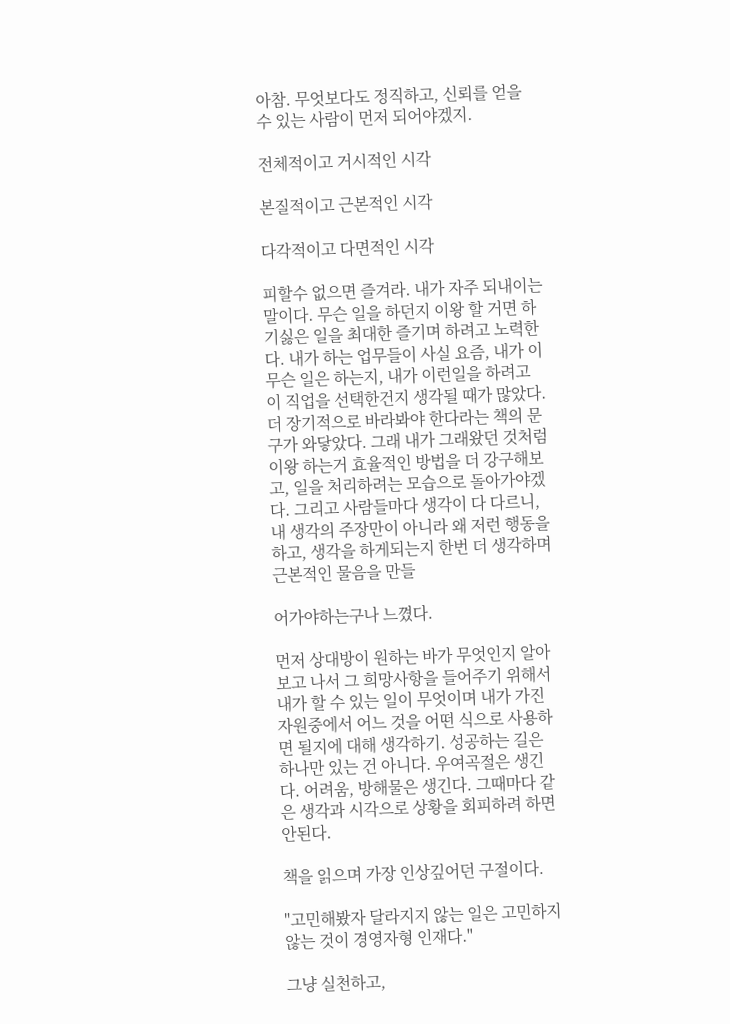아참. 무엇보다도 정직하고, 신뢰를 얻을 수 있는 사람이 먼저 되어야겠지.

전체적이고 거시적인 시각

본질적이고 근본적인 시각

다각적이고 다면적인 시각

피할수 없으면 즐겨라. 내가 자주 되내이는 말이다. 무슨 일을 하던지 이왕 할 거면 하기싫은 일을 최대한 즐기며 하려고 노력한다. 내가 하는 업무들이 사실 요즘, 내가 이 무슨 일은 하는지, 내가 이런일을 하려고 이 직업을 선택한건지 생각될 때가 많았다. 더 장기적으로 바라봐야 한다라는 책의 문구가 와닿았다. 그래 내가 그래왔던 것처럼 이왕 하는거 효율적인 방법을 더 강구해보고, 일을 처리하려는 모습으로 돌아가야겠다. 그리고 사람들마다 생각이 다 다르니, 내 생각의 주장만이 아니라 왜 저런 행동을 하고, 생각을 하게되는지 한번 더 생각하며 근본적인 물음을 만들

어가야하는구나 느꼈다.

먼저 상대방이 원하는 바가 무엇인지 알아보고 나서 그 희망사항을 들어주기 위해서 내가 할 수 있는 일이 무엇이며 내가 가진 자원중에서 어느 것을 어떤 식으로 사용하면 될지에 대해 생각하기. 성공하는 길은 하나만 있는 건 아니다. 우여곡절은 생긴다. 어려움, 방해물은 생긴다. 그때마다 같은 생각과 시각으로 상황을 회피하려 하면 안된다.

책을 읽으며 가장 인상깊어던 구절이다.

"고민해봤자 달라지지 않는 일은 고민하지 않는 것이 경영자형 인재다."

그냥 실천하고,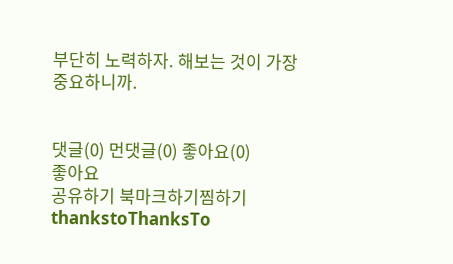부단히 노력하자. 해보는 것이 가장 중요하니까.


댓글(0) 먼댓글(0) 좋아요(0)
좋아요
공유하기 북마크하기찜하기 thankstoThanksTo